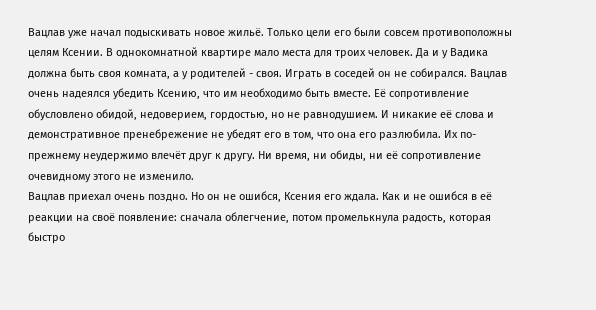Вацлав уже начал подыскивать новое жильё. Только цели его были совсем противоположны целям Ксении. В однокомнатной квартире мало места для троих человек. Да и у Вадика должна быть своя комната, а у родителей - своя. Играть в соседей он не собирался. Вацлав очень надеялся убедить Ксению, что им необходимо быть вместе. Её сопротивление обусловлено обидой, недоверием, гордостью, но не равнодушием. И никакие её слова и демонстративное пренебрежение не убедят его в том, что она его разлюбила. Их по-прежнему неудержимо влечёт друг к другу. Ни время, ни обиды, ни её сопротивление очевидному этого не изменило.
Вацлав приехал очень поздно. Но он не ошибся, Ксения его ждала. Как и не ошибся в её реакции на своё появление: сначала облегчение, потом промелькнула радость, которая быстро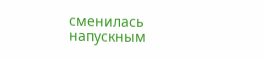сменилась напускным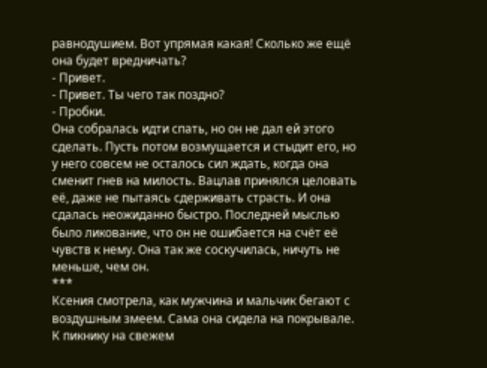равнодушием. Вот упрямая какая! Сколько же ещё она будет вредничать?
- Привет.
- Привет. Ты чего так поздно?
- Пробки.
Она собралась идти спать, но он не дал ей этого сделать. Пусть потом возмущается и стыдит его, но у него совсем не осталось сил ждать, когда она сменит гнев на милость. Вацлав принялся целовать её, даже не пытаясь сдерживать страсть. И она сдалась неожиданно быстро. Последней мыслью было ликование, что он не ошибается на счёт её чувств к нему. Она так же соскучилась, ничуть не меньше, чем он.
***
Ксения смотрела, как мужчина и мальчик бегают с воздушным змеем. Сама она сидела на покрывале. К пикнику на свежем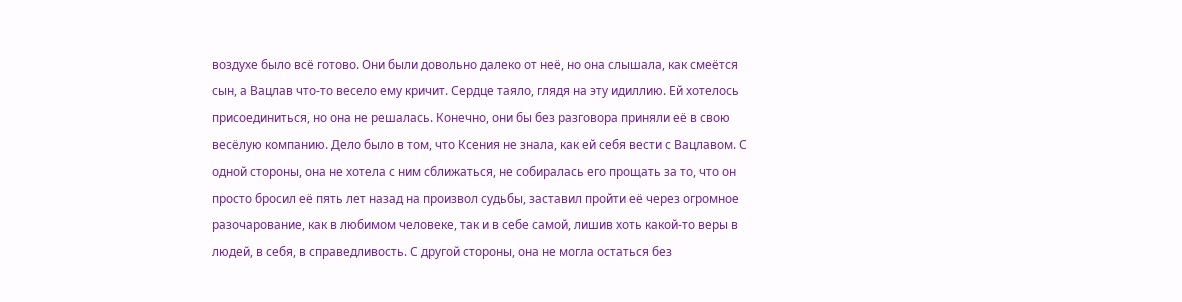воздухе было всё готово. Они были довольно далеко от неё, но она слышала, как смеётся сын, а Вацлав что-то весело ему кричит. Сердце таяло, глядя на эту идиллию. Ей хотелось присоединиться, но она не решалась. Конечно, они бы без разговора приняли её в свою весёлую компанию. Дело было в том, что Ксения не знала, как ей себя вести с Вацлавом. С одной стороны, она не хотела с ним сближаться, не собиралась его прощать за то, что он просто бросил её пять лет назад на произвол судьбы, заставил пройти её через огромное разочарование, как в любимом человеке, так и в себе самой, лишив хоть какой-то веры в людей, в себя, в справедливость. С другой стороны, она не могла остаться без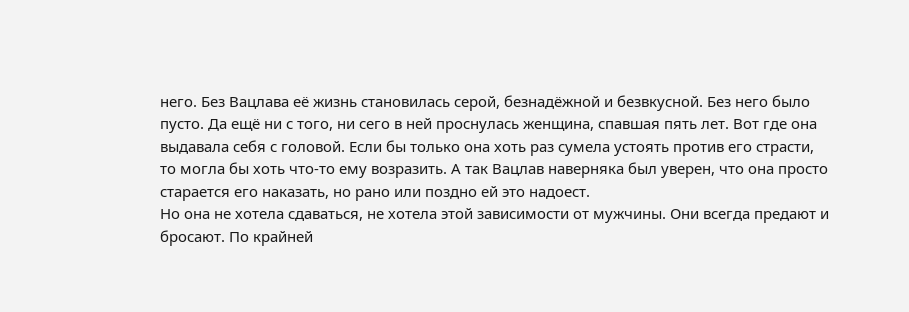него. Без Вацлава её жизнь становилась серой, безнадёжной и безвкусной. Без него было пусто. Да ещё ни с того, ни сего в ней проснулась женщина, спавшая пять лет. Вот где она выдавала себя с головой. Если бы только она хоть раз сумела устоять против его страсти, то могла бы хоть что-то ему возразить. А так Вацлав наверняка был уверен, что она просто старается его наказать, но рано или поздно ей это надоест.
Но она не хотела сдаваться, не хотела этой зависимости от мужчины. Они всегда предают и бросают. По крайней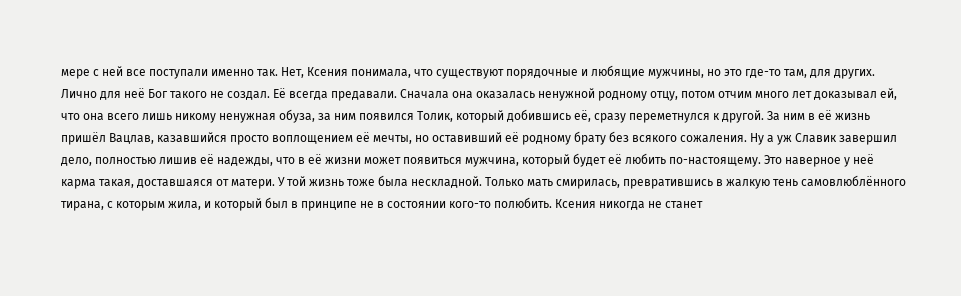мере с ней все поступали именно так. Нет, Ксения понимала, что существуют порядочные и любящие мужчины, но это где-то там, для других. Лично для неё Бог такого не создал. Её всегда предавали. Сначала она оказалась ненужной родному отцу, потом отчим много лет доказывал ей, что она всего лишь никому ненужная обуза, за ним появился Толик, который добившись её, сразу переметнулся к другой. За ним в её жизнь пришёл Вацлав, казавшийся просто воплощением её мечты, но оставивший её родному брату без всякого сожаления. Ну а уж Славик завершил дело, полностью лишив её надежды, что в её жизни может появиться мужчина, который будет её любить по-настоящему. Это наверное у неё карма такая, доставшаяся от матери. У той жизнь тоже была нескладной. Только мать смирилась, превратившись в жалкую тень самовлюблённого тирана, с которым жила, и который был в принципе не в состоянии кого-то полюбить. Ксения никогда не станет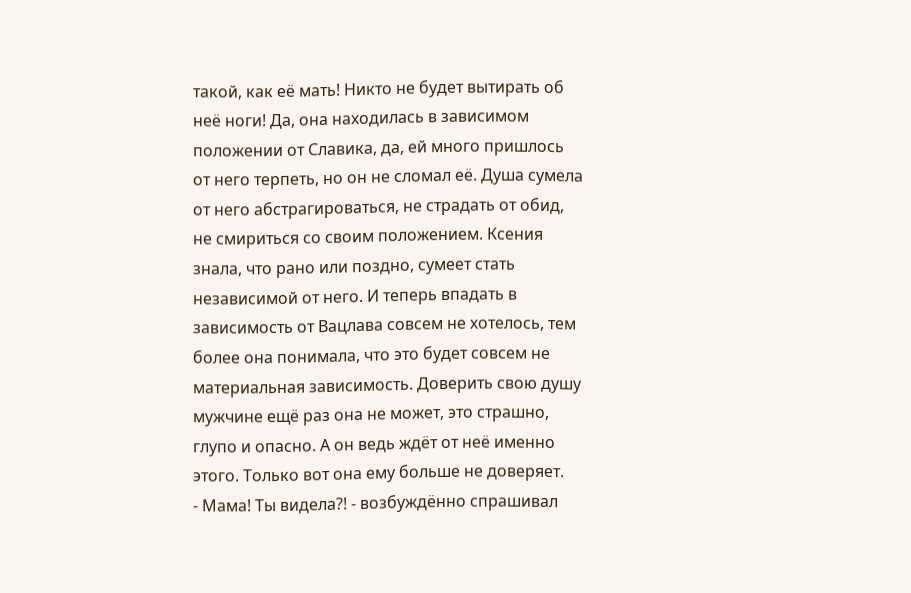такой, как её мать! Никто не будет вытирать об неё ноги! Да, она находилась в зависимом положении от Славика, да, ей много пришлось от него терпеть, но он не сломал её. Душа сумела от него абстрагироваться, не страдать от обид, не смириться со своим положением. Ксения знала, что рано или поздно, сумеет стать независимой от него. И теперь впадать в зависимость от Вацлава совсем не хотелось, тем более она понимала, что это будет совсем не материальная зависимость. Доверить свою душу мужчине ещё раз она не может, это страшно, глупо и опасно. А он ведь ждёт от неё именно этого. Только вот она ему больше не доверяет.
- Мама! Ты видела?! - возбуждённо спрашивал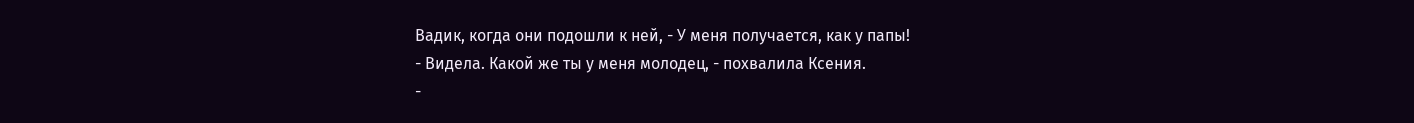Вадик, когда они подошли к ней, - У меня получается, как у папы!
- Видела. Какой же ты у меня молодец, - похвалила Ксения.
-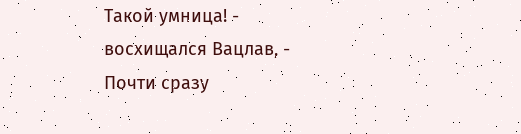Такой умница! - восхищался Вацлав, - Почти сразу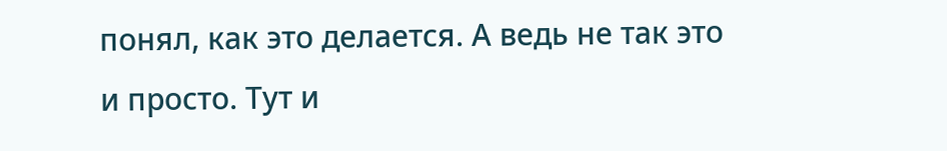понял, как это делается. А ведь не так это и просто. Тут и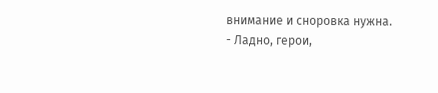внимание и сноровка нужна.
- Ладно, герои,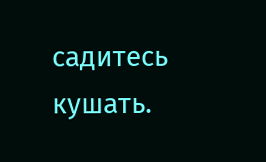садитесь кушать.